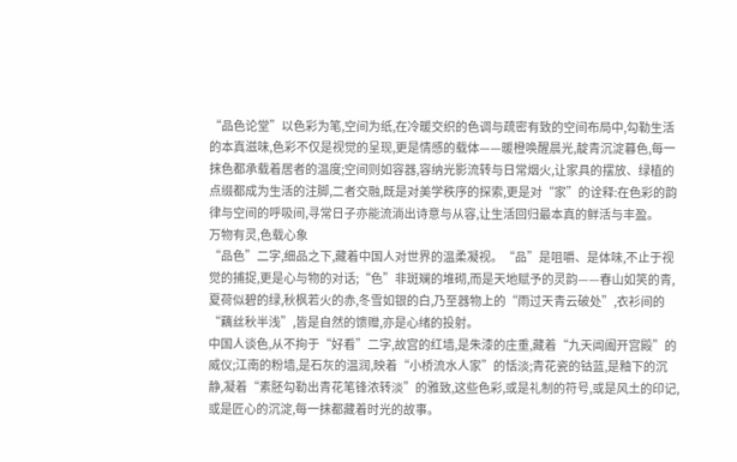“品色论堂”以色彩为笔,空间为纸,在冷暖交织的色调与疏密有致的空间布局中,勾勒生活的本真滋味,色彩不仅是视觉的呈现,更是情感的载体——暖橙唤醒晨光,靛青沉淀暮色,每一抹色都承载着居者的温度;空间则如容器,容纳光影流转与日常烟火,让家具的摆放、绿植的点缀都成为生活的注脚,二者交融,既是对美学秩序的探索,更是对“家”的诠释:在色彩的韵律与空间的呼吸间,寻常日子亦能流淌出诗意与从容,让生活回归最本真的鲜活与丰盈。
万物有灵,色载心象
“品色”二字,细品之下,藏着中国人对世界的温柔凝视。“品”是咀嚼、是体味,不止于视觉的捕捉,更是心与物的对话;“色”非斑斓的堆砌,而是天地赋予的灵韵——春山如笑的青,夏荷似碧的绿,秋枫若火的赤,冬雪如银的白,乃至器物上的“雨过天青云破处”,衣衫间的“藕丝秋半浅”,皆是自然的馈赠,亦是心绪的投射。
中国人谈色,从不拘于“好看”二字,故宫的红墙,是朱漆的庄重,藏着“九天阊阖开宫殿”的威仪;江南的粉墙,是石灰的温润,映着“小桥流水人家”的恬淡;青花瓷的钴蓝,是釉下的沉静,凝着“素胚勾勒出青花笔锋浓转淡”的雅致,这些色彩,或是礼制的符号,或是风土的印记,或是匠心的沉淀,每一抹都藏着时光的故事。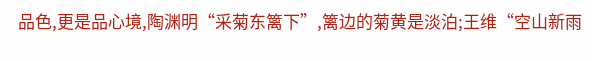品色,更是品心境,陶渊明“采菊东篱下”,篱边的菊黄是淡泊;王维“空山新雨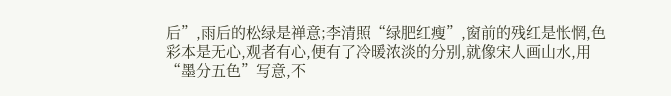后”,雨后的松绿是禅意;李清照“绿肥红瘦”,窗前的残红是怅惘,色彩本是无心,观者有心,便有了冷暖浓淡的分别,就像宋人画山水,用“墨分五色”写意,不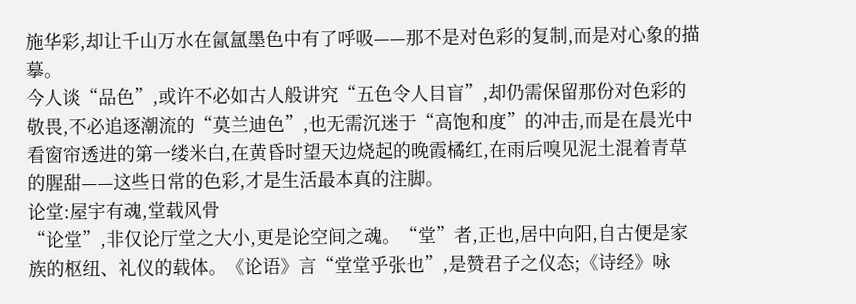施华彩,却让千山万水在氤氲墨色中有了呼吸——那不是对色彩的复制,而是对心象的描摹。
今人谈“品色”,或许不必如古人般讲究“五色令人目盲”,却仍需保留那份对色彩的敬畏,不必追逐潮流的“莫兰迪色”,也无需沉迷于“高饱和度”的冲击,而是在晨光中看窗帘透进的第一缕米白,在黄昏时望天边烧起的晚霞橘红,在雨后嗅见泥土混着青草的腥甜——这些日常的色彩,才是生活最本真的注脚。
论堂:屋宇有魂,堂载风骨
“论堂”,非仅论厅堂之大小,更是论空间之魂。“堂”者,正也,居中向阳,自古便是家族的枢纽、礼仪的载体。《论语》言“堂堂乎张也”,是赞君子之仪态;《诗经》咏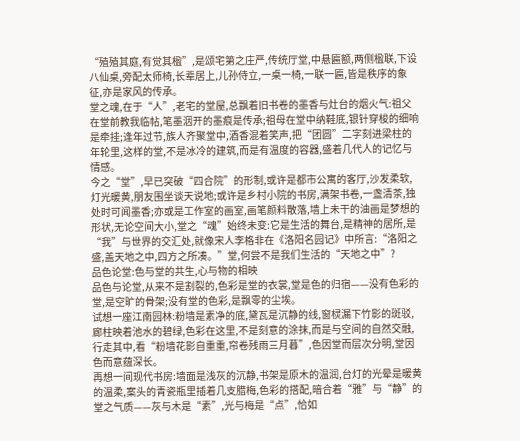“殖殖其庭,有觉其楹”,是颂宅第之庄严,传统厅堂,中悬匾额,两侧楹联,下设八仙桌,旁配太师椅,长辈居上,儿孙侍立,一桌一椅,一联一匾,皆是秩序的象征,亦是家风的传承。
堂之魂,在于“人”,老宅的堂屋,总飘着旧书卷的墨香与灶台的烟火气:祖父在堂前教我临帖,笔墨洇开的墨痕是传承;祖母在堂中纳鞋底,银针穿梭的细响是牵挂;逢年过节,族人齐聚堂中,酒香混着笑声,把“团圆”二字刻进梁柱的年轮里,这样的堂,不是冰冷的建筑,而是有温度的容器,盛着几代人的记忆与情感。
今之“堂”,早已突破“四合院”的形制,或许是都市公寓的客厅,沙发柔软,灯光暖黄,朋友围坐谈天说地;或许是乡村小院的书房,满架书卷,一盏清茶,独处时可闻墨香;亦或是工作室的画室,画笔颜料散落,墙上未干的油画是梦想的形状,无论空间大小,堂之“魂”始终未变:它是生活的舞台,是精神的居所,是“我”与世界的交汇处,就像宋人李格非在《洛阳名园记》中所言:“洛阳之盛,盖天地之中,四方之所凑。”堂,何尝不是我们生活的“天地之中”?
品色论堂:色与堂的共生,心与物的相映
品色与论堂,从来不是割裂的,色彩是堂的衣裳,堂是色的归宿——没有色彩的堂,是空旷的骨架;没有堂的色彩,是飘零的尘埃。
试想一座江南园林:粉墙是素净的底,黛瓦是沉静的线,窗棂漏下竹影的斑驳,廊柱映着池水的碧绿,色彩在这里,不是刻意的涂抹,而是与空间的自然交融,行走其中,看“粉墙花影自重重,帘卷残雨三月暮”,色因堂而层次分明,堂因色而意蕴深长。
再想一间现代书房:墙面是浅灰的沉静,书架是原木的温润,台灯的光晕是暖黄的温柔,案头的青瓷瓶里插着几支腊梅,色彩的搭配,暗合着“雅”与“静”的堂之气质——灰与木是“素”,光与梅是“点”,恰如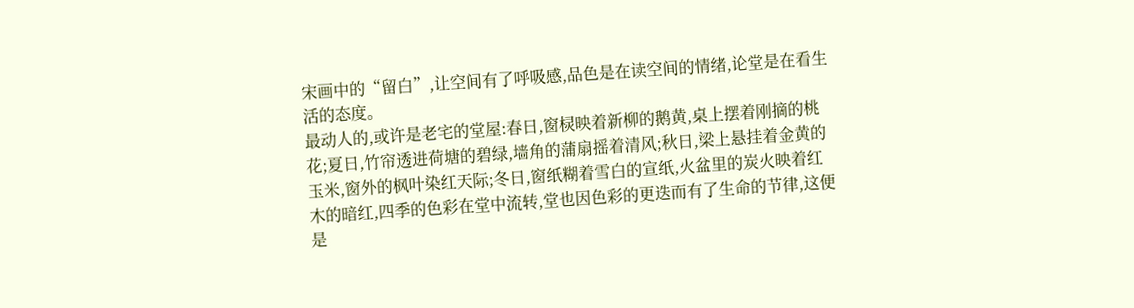宋画中的“留白”,让空间有了呼吸感,品色是在读空间的情绪,论堂是在看生活的态度。
最动人的,或许是老宅的堂屋:春日,窗棂映着新柳的鹅黄,桌上摆着刚摘的桃花;夏日,竹帘透进荷塘的碧绿,墙角的蒲扇摇着清风;秋日,梁上悬挂着金黄的玉米,窗外的枫叶染红天际;冬日,窗纸糊着雪白的宣纸,火盆里的炭火映着红木的暗红,四季的色彩在堂中流转,堂也因色彩的更迭而有了生命的节律,这便是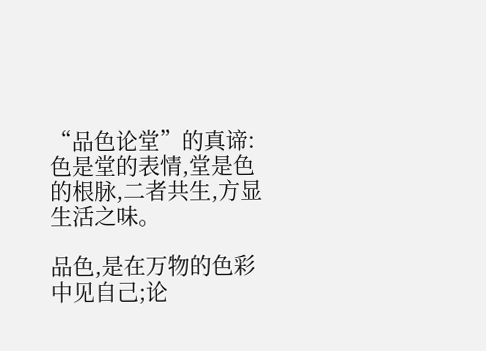“品色论堂”的真谛:色是堂的表情,堂是色的根脉,二者共生,方显生活之味。

品色,是在万物的色彩中见自己;论